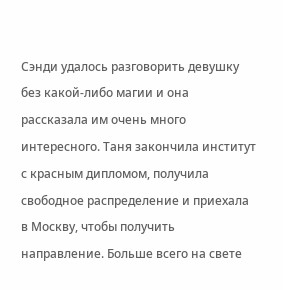Сэнди удалось разговорить девушку без какой-либо магии и она рассказала им очень много интересного. Таня закончила институт с красным дипломом, получила свободное распределение и приехала в Москву, чтобы получить направление. Больше всего на свете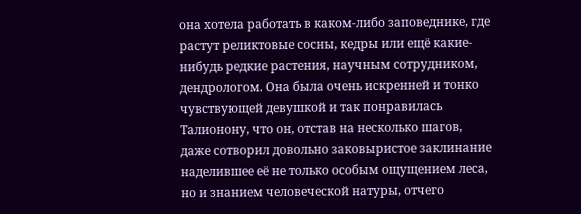она хотела работать в каком-либо заповеднике, где растут реликтовые сосны, кедры или ещё какие-нибудь редкие растения, научным сотрудником, дендрологом. Она была очень искренней и тонко чувствующей девушкой и так понравилась Талионону, что он, отстав на несколько шагов, даже сотворил довольно заковыристое заклинание наделившее её не только особым ощущением леса, но и знанием человеческой натуры, отчего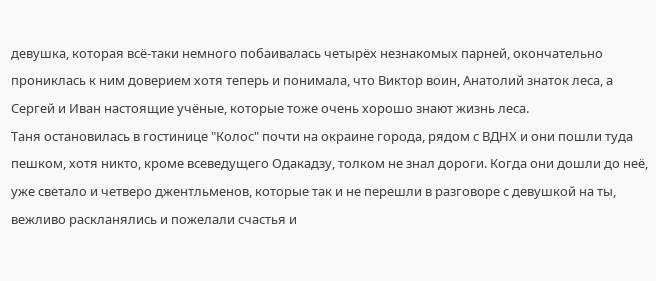девушка, которая всё-таки немного побаивалась четырёх незнакомых парней, окончательно прониклась к ним доверием хотя теперь и понимала, что Виктор воин, Анатолий знаток леса, а Сергей и Иван настоящие учёные, которые тоже очень хорошо знают жизнь леса.
Таня остановилась в гостинице "Колос" почти на окраине города, рядом с ВДНХ и они пошли туда пешком, хотя никто, кроме всеведущего Одакадзу, толком не знал дороги. Когда они дошли до неё, уже светало и четверо джентльменов, которые так и не перешли в разговоре с девушкой на ты, вежливо раскланялись и пожелали счастья и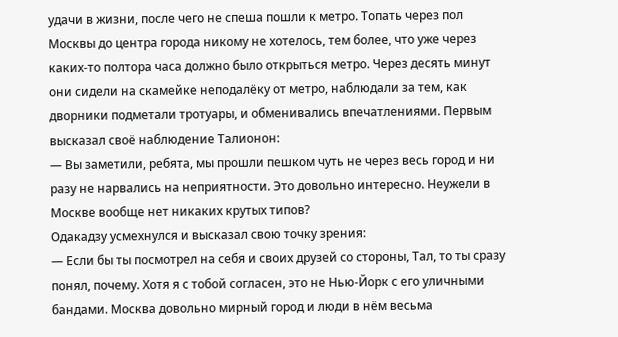удачи в жизни, после чего не спеша пошли к метро. Топать через пол Москвы до центра города никому не хотелось, тем более, что уже через каких-то полтора часа должно было открыться метро. Через десять минут они сидели на скамейке неподалёку от метро, наблюдали за тем, как дворники подметали тротуары, и обменивались впечатлениями. Первым высказал своё наблюдение Талионон:
— Вы заметили, ребята, мы прошли пешком чуть не через весь город и ни разу не нарвались на неприятности. Это довольно интересно. Неужели в Москве вообще нет никаких крутых типов?
Одакадзу усмехнулся и высказал свою точку зрения:
— Если бы ты посмотрел на себя и своих друзей со стороны, Тал, то ты сразу понял, почему. Хотя я с тобой согласен, это не Нью-Йорк с его уличными бандами. Москва довольно мирный город и люди в нём весьма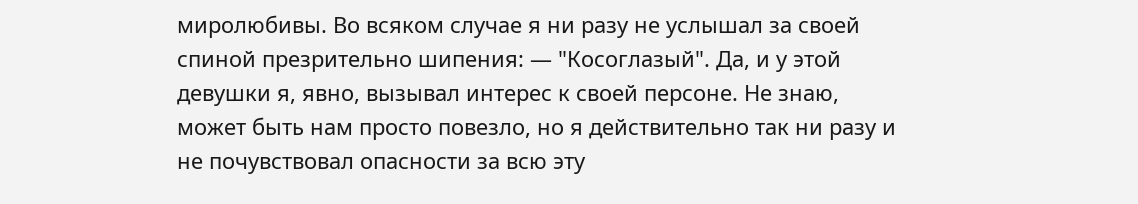миролюбивы. Во всяком случае я ни разу не услышал за своей спиной презрительно шипения: — "Косоглазый". Да, и у этой девушки я, явно, вызывал интерес к своей персоне. Не знаю, может быть нам просто повезло, но я действительно так ни разу и не почувствовал опасности за всю эту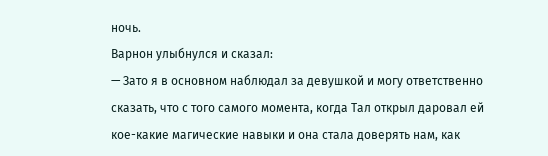ночь.
Варнон улыбнулся и сказал:
— Зато я в основном наблюдал за девушкой и могу ответственно сказать, что с того самого момента, когда Тал открыл даровал ей кое-какие магические навыки и она стала доверять нам, как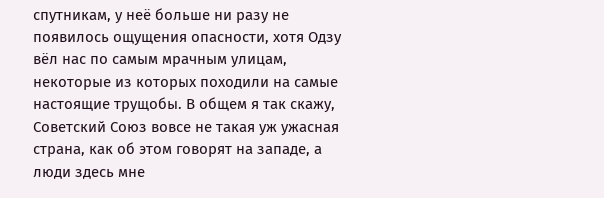спутникам, у неё больше ни разу не появилось ощущения опасности, хотя Одзу вёл нас по самым мрачным улицам, некоторые из которых походили на самые настоящие трущобы. В общем я так скажу, Советский Союз вовсе не такая уж ужасная страна, как об этом говорят на западе, а люди здесь мне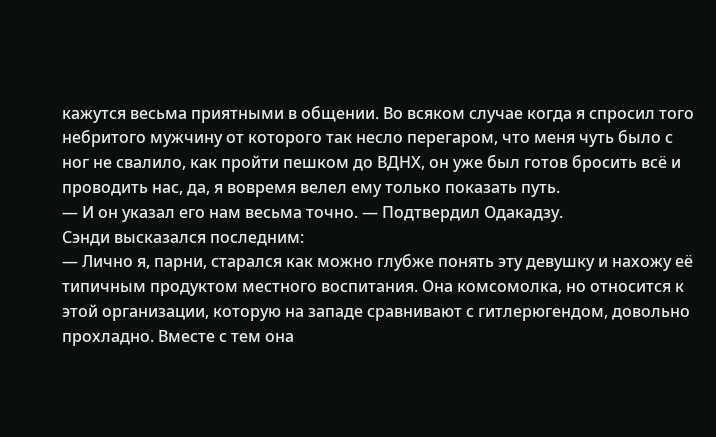кажутся весьма приятными в общении. Во всяком случае когда я спросил того небритого мужчину от которого так несло перегаром, что меня чуть было с ног не свалило, как пройти пешком до ВДНХ, он уже был готов бросить всё и проводить нас, да, я вовремя велел ему только показать путь.
— И он указал его нам весьма точно. — Подтвердил Одакадзу.
Сэнди высказался последним:
— Лично я, парни, старался как можно глубже понять эту девушку и нахожу её типичным продуктом местного воспитания. Она комсомолка, но относится к этой организации, которую на западе сравнивают с гитлерюгендом, довольно прохладно. Вместе с тем она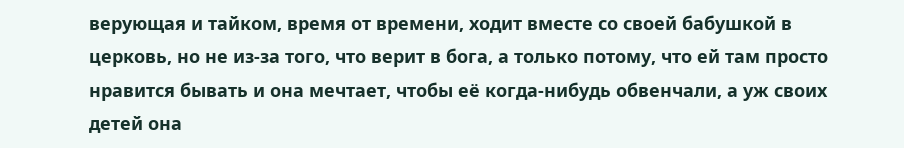верующая и тайком, время от времени, ходит вместе со своей бабушкой в церковь, но не из-за того, что верит в бога, а только потому, что ей там просто нравится бывать и она мечтает, чтобы её когда-нибудь обвенчали, а уж своих детей она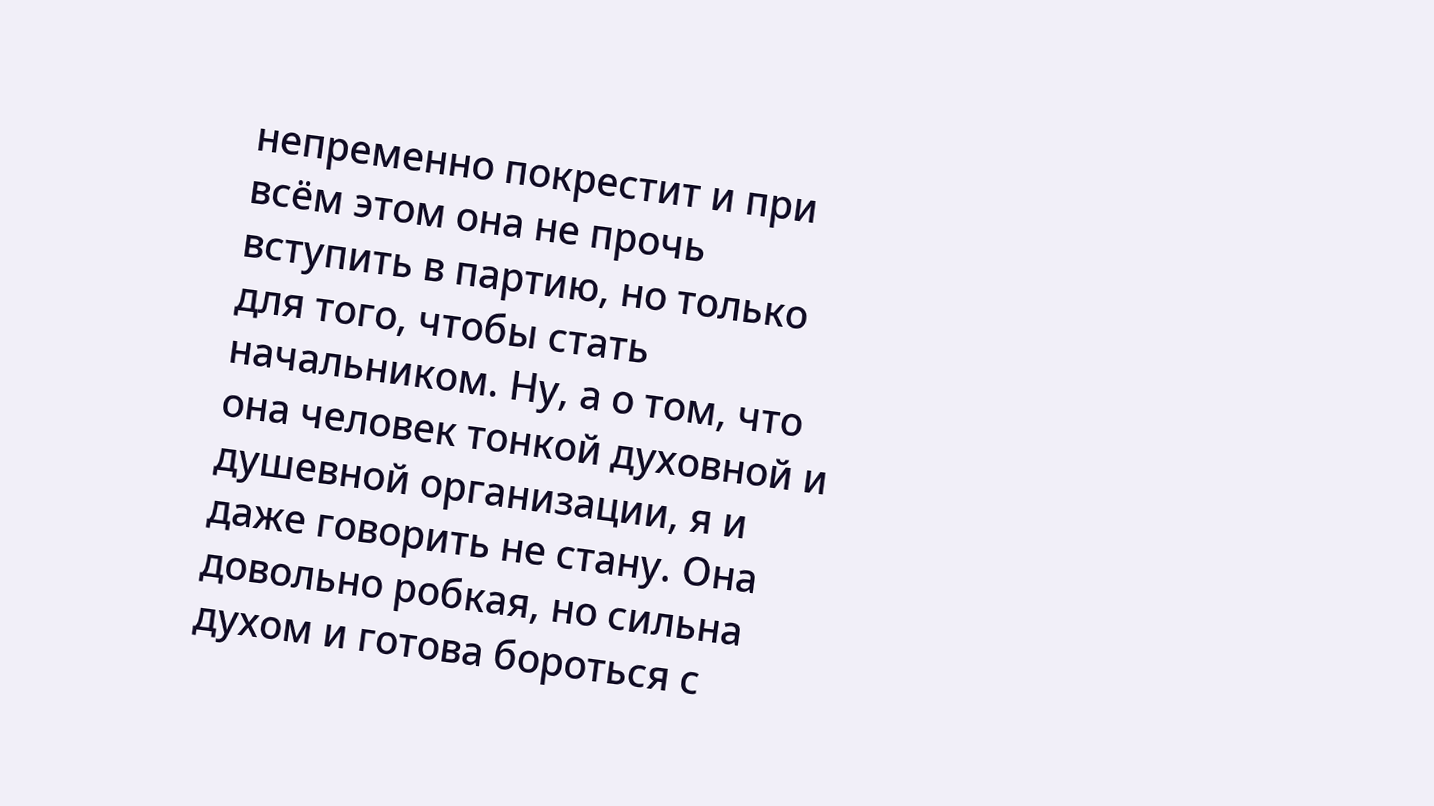непременно покрестит и при всём этом она не прочь вступить в партию, но только для того, чтобы стать начальником. Ну, а о том, что она человек тонкой духовной и душевной организации, я и даже говорить не стану. Она довольно робкая, но сильна духом и готова бороться с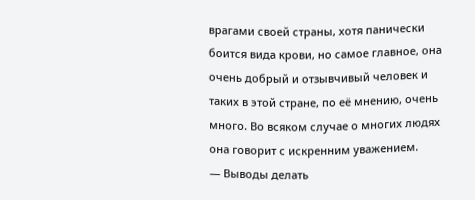врагами своей страны, хотя панически боится вида крови, но самое главное, она очень добрый и отзывчивый человек и таких в этой стране, по её мнению, очень много. Во всяком случае о многих людях она говорит с искренним уважением.
— Выводы делать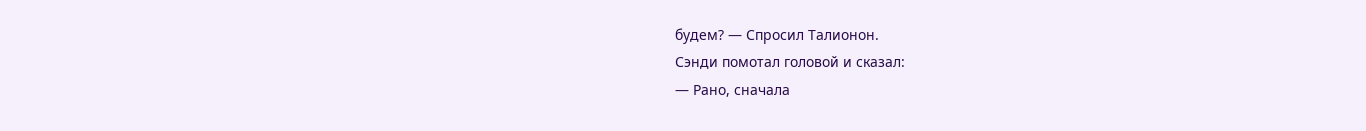будем? — Спросил Талионон.
Сэнди помотал головой и сказал:
— Рано, сначала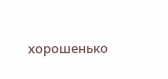хорошенько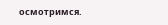осмотримся.